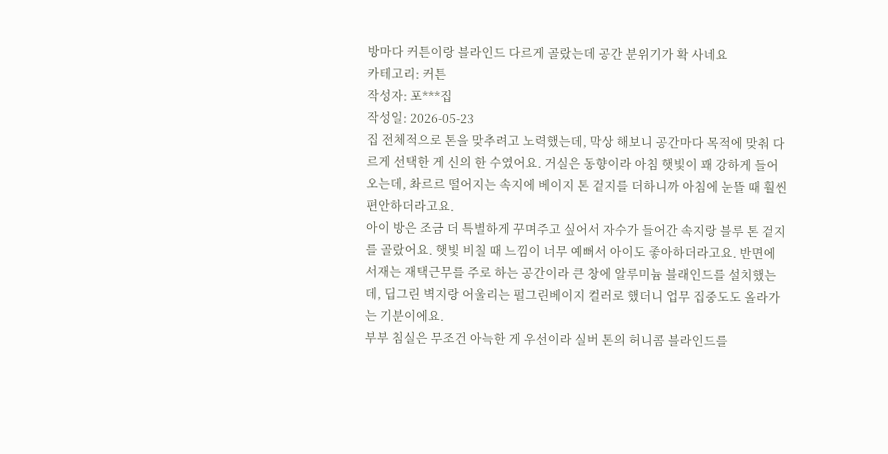방마다 커튼이랑 블라인드 다르게 골랐는데 공간 분위기가 확 사네요
카테고리: 커튼
작성자: 포***집
작성일: 2026-05-23
집 전체적으로 톤을 맞추려고 노력했는데, 막상 해보니 공간마다 목적에 맞춰 다르게 선택한 게 신의 한 수였어요. 거실은 동향이라 아침 햇빛이 꽤 강하게 들어오는데, 촤르르 떨어지는 속지에 베이지 톤 겉지를 더하니까 아침에 눈뜰 때 훨씬 편안하더라고요.
아이 방은 조금 더 특별하게 꾸며주고 싶어서 자수가 들어간 속지랑 블루 톤 겉지를 골랐어요. 햇빛 비칠 때 느낌이 너무 예뻐서 아이도 좋아하더라고요. 반면에 서재는 재택근무를 주로 하는 공간이라 큰 창에 알루미늄 블래인드를 설치했는데, 딥그린 벽지랑 어울리는 펄그린베이지 컬러로 했더니 업무 집중도도 올라가는 기분이에요.
부부 침실은 무조건 아늑한 게 우선이라 실버 톤의 허니콤 블라인드를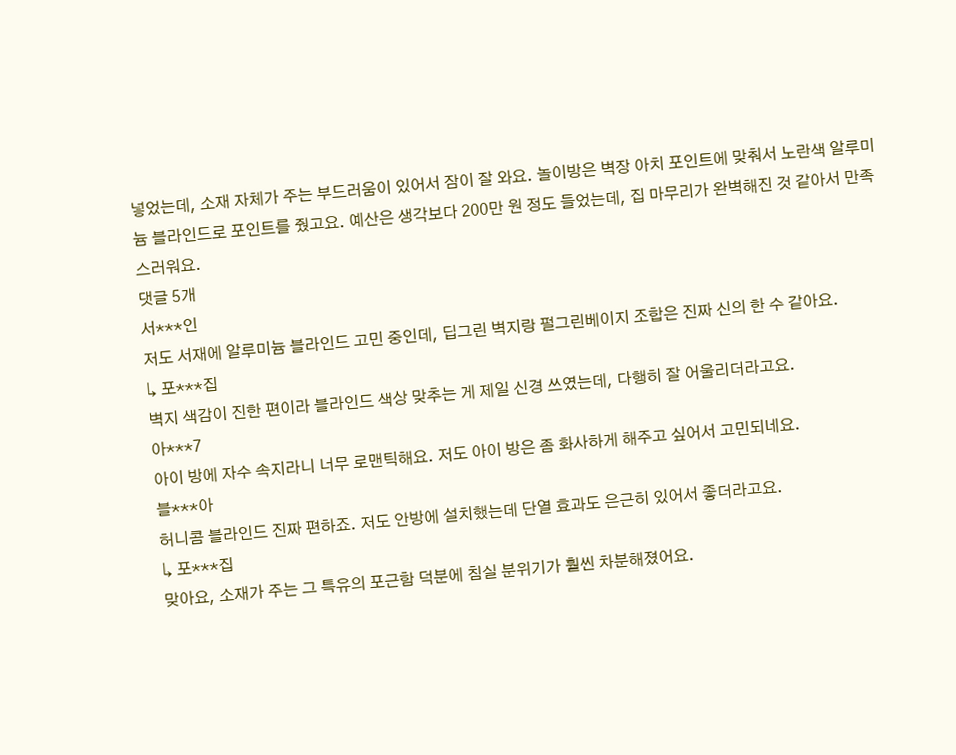넣었는데, 소재 자체가 주는 부드러움이 있어서 잠이 잘 와요. 놀이방은 벽장 아치 포인트에 맞춰서 노란색 알루미늄 블라인드로 포인트를 줬고요. 예산은 생각보다 200만 원 정도 들었는데, 집 마무리가 완벽해진 것 같아서 만족스러워요.
댓글 5개
서***인
저도 서재에 알루미늄 블라인드 고민 중인데, 딥그린 벽지랑 펄그린베이지 조합은 진짜 신의 한 수 같아요.
↳ 포***집
벽지 색감이 진한 편이라 블라인드 색상 맞추는 게 제일 신경 쓰였는데, 다행히 잘 어울리더라고요.
아***7
아이 방에 자수 속지라니 너무 로맨틱해요. 저도 아이 방은 좀 화사하게 해주고 싶어서 고민되네요.
블***아
허니콤 블라인드 진짜 편하죠. 저도 안방에 설치했는데 단열 효과도 은근히 있어서 좋더라고요.
↳ 포***집
맞아요, 소재가 주는 그 특유의 포근함 덕분에 침실 분위기가 훨씬 차분해졌어요.